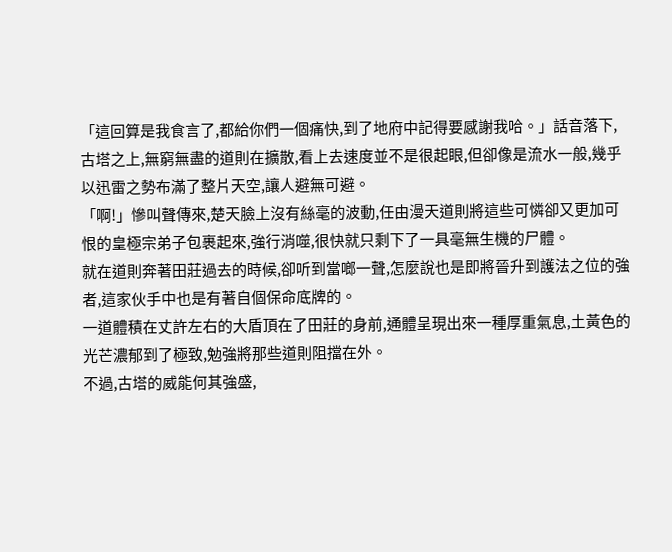「這回算是我食言了,都給你們一個痛快,到了地府中記得要感謝我哈。」話音落下,古塔之上,無窮無盡的道則在擴散,看上去速度並不是很起眼,但卻像是流水一般,幾乎以迅雷之勢布滿了整片天空,讓人避無可避。
「啊!」慘叫聲傳來,楚天臉上沒有絲毫的波動,任由漫天道則將這些可憐卻又更加可恨的皇極宗弟子包裹起來,強行消噬,很快就只剩下了一具毫無生機的尸體。
就在道則奔著田莊過去的時候,卻听到當啷一聲,怎麼說也是即將晉升到護法之位的強者,這家伙手中也是有著自個保命底牌的。
一道體積在丈許左右的大盾頂在了田莊的身前,通體呈現出來一種厚重氣息,土黃色的光芒濃郁到了極致,勉強將那些道則阻擋在外。
不過,古塔的威能何其強盛,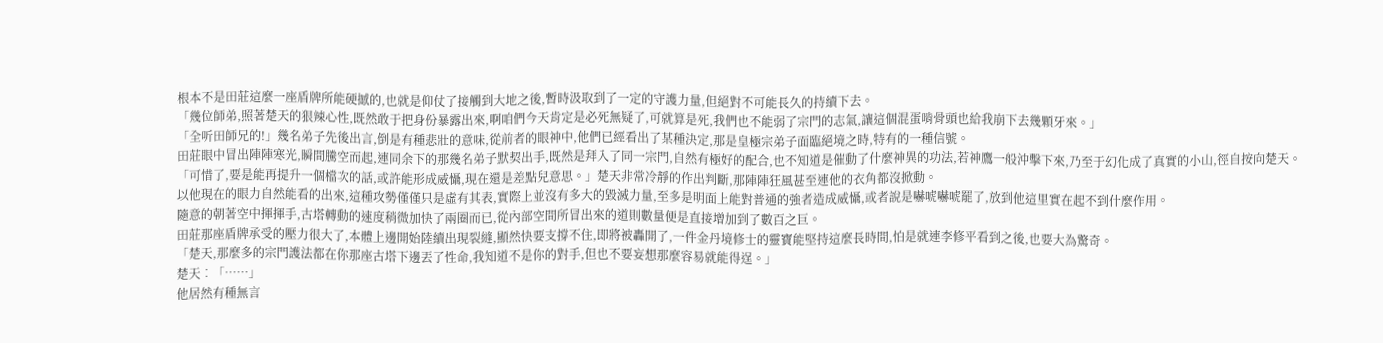根本不是田莊這麼一座盾牌所能硬撼的,也就是仰仗了接觸到大地之後,暫時汲取到了一定的守護力量,但絕對不可能長久的持續下去。
「幾位師弟,照著楚天的狠辣心性,既然敢于把身份暴露出來,啊咱們今天肯定是必死無疑了,可就算是死,我們也不能弱了宗門的志氣,讓這個混蛋啃骨頭也給我崩下去幾顆牙來。」
「全听田師兄的!」幾名弟子先後出言,倒是有種悲壯的意味,從前者的眼神中,他們已經看出了某種決定,那是皇極宗弟子面臨絕境之時,特有的一種信號。
田莊眼中冒出陣陣寒光,瞬間騰空而起,連同余下的那幾名弟子默契出手,既然是拜入了同一宗門,自然有極好的配合,也不知道是催動了什麼神異的功法,若神鷹一般沖擊下來,乃至于幻化成了真實的小山,徑自按向楚天。
「可惜了,要是能再提升一個檔次的話,或許能形成威懾,現在還是差點兒意思。」楚天非常冷靜的作出判斷,那陣陣狂風甚至連他的衣角都沒掀動。
以他現在的眼力自然能看的出來,這種攻勢僅僅只是虛有其表,實際上並沒有多大的毀滅力量,至多是明面上能對普通的強者造成威懾,或者說是嚇唬嚇唬罷了,放到他這里實在起不到什麼作用。
隨意的朝著空中揮揮手,古塔轉動的速度稍微加快了兩圈而已,從內部空間所冒出來的道則數量便是直接增加到了數百之巨。
田莊那座盾牌承受的壓力很大了,本體上邊開始陸續出現裂縫,顯然快要支撐不住,即將被轟開了,一件金丹境修士的靈寶能堅持這麼長時間,怕是就連李修平看到之後,也要大為驚奇。
「楚天,那麼多的宗門護法都在你那座古塔下邊丟了性命,我知道不是你的對手,但也不要妄想那麼容易就能得逞。」
楚天︰「……」
他居然有種無言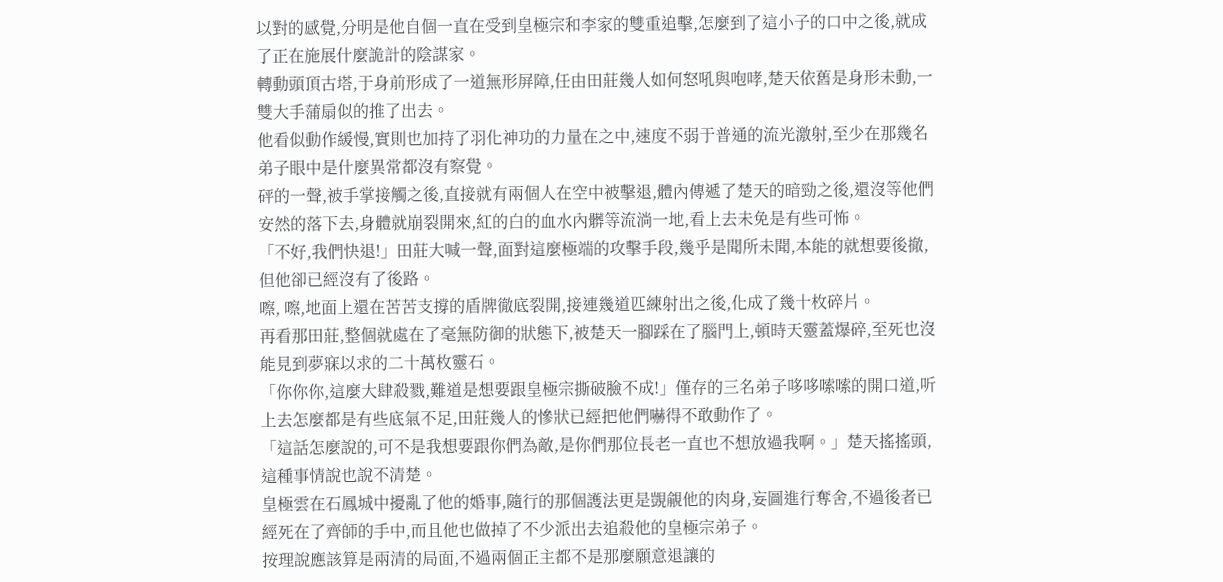以對的感覺,分明是他自個一直在受到皇極宗和李家的雙重追擊,怎麼到了這小子的口中之後,就成了正在施展什麼詭計的陰謀家。
轉動頭頂古塔,于身前形成了一道無形屏障,任由田莊幾人如何怒吼與咆哮,楚天依舊是身形未動,一雙大手蒲扇似的推了出去。
他看似動作緩慢,實則也加持了羽化神功的力量在之中,速度不弱于普通的流光激射,至少在那幾名弟子眼中是什麼異常都沒有察覺。
砰的一聲,被手掌接觸之後,直接就有兩個人在空中被擊退,體內傳遞了楚天的暗勁之後,還沒等他們安然的落下去,身體就崩裂開來,紅的白的血水內髒等流淌一地,看上去未免是有些可怖。
「不好,我們快退!」田莊大喊一聲,面對這麼極端的攻擊手段,幾乎是聞所未聞,本能的就想要後撤,但他卻已經沒有了後路。
嚓, 嚓,地面上還在苦苦支撐的盾牌徹底裂開,接連幾道匹練射出之後,化成了幾十枚碎片。
再看那田莊,整個就處在了毫無防御的狀態下,被楚天一腳踩在了腦門上,頓時天靈蓋爆碎,至死也沒能見到夢寐以求的二十萬枚靈石。
「你你你,這麼大肆殺戮,難道是想要跟皇極宗撕破臉不成!」僅存的三名弟子哆哆嗦嗦的開口道,听上去怎麼都是有些底氣不足,田莊幾人的慘狀已經把他們嚇得不敢動作了。
「這話怎麼說的,可不是我想要跟你們為敵,是你們那位長老一直也不想放過我啊。」楚天搖搖頭,這種事情說也說不清楚。
皇極雲在石鳳城中擾亂了他的婚事,隨行的那個護法更是覬覦他的肉身,妄圖進行奪舍,不過後者已經死在了齊師的手中,而且他也做掉了不少派出去追殺他的皇極宗弟子。
按理說應該算是兩清的局面,不過兩個正主都不是那麼願意退讓的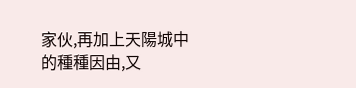家伙,再加上天陽城中的種種因由,又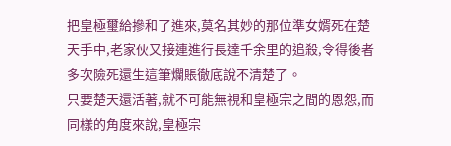把皇極璽給摻和了進來,莫名其妙的那位準女婿死在楚天手中,老家伙又接連進行長達千余里的追殺,令得後者多次險死還生這筆爛賬徹底說不清楚了。
只要楚天還活著,就不可能無視和皇極宗之間的恩怨,而同樣的角度來說,皇極宗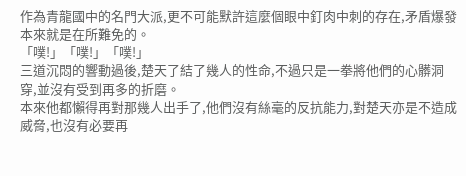作為青龍國中的名門大派,更不可能默許這麼個眼中釘肉中刺的存在,矛盾爆發本來就是在所難免的。
「噗!」「噗!」「噗!」
三道沉悶的響動過後,楚天了結了幾人的性命,不過只是一拳將他們的心髒洞穿,並沒有受到再多的折磨。
本來他都懶得再對那幾人出手了,他們沒有絲毫的反抗能力,對楚天亦是不造成威脅,也沒有必要再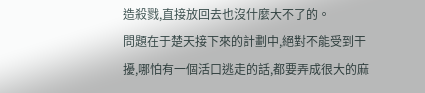造殺戮,直接放回去也沒什麼大不了的。
問題在于楚天接下來的計劃中,絕對不能受到干擾,哪怕有一個活口逃走的話,都要弄成很大的麻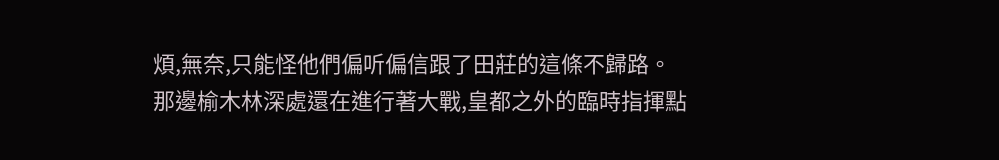煩,無奈,只能怪他們偏听偏信跟了田莊的這條不歸路。
那邊榆木林深處還在進行著大戰,皇都之外的臨時指揮點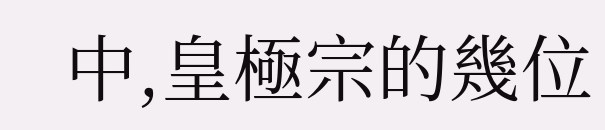中,皇極宗的幾位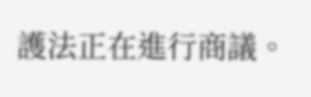護法正在進行商議。